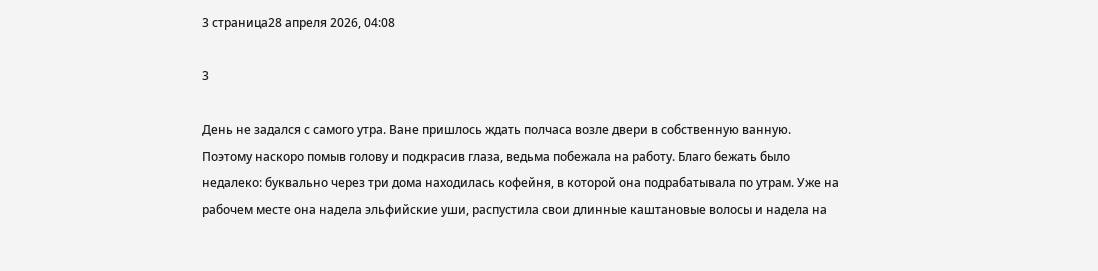3 страница28 апреля 2026, 04:08

3

День не задался с самого утра. Ване пришлось ждать полчаса возле двери в собственную ванную. Поэтому наскоро помыв голову и подкрасив глаза, ведьма побежала на работу. Благо бежать было недалеко: буквально через три дома находилась кофейня, в которой она подрабатывала по утрам. Уже на рабочем месте она надела эльфийские уши, распустила свои длинные каштановые волосы и надела на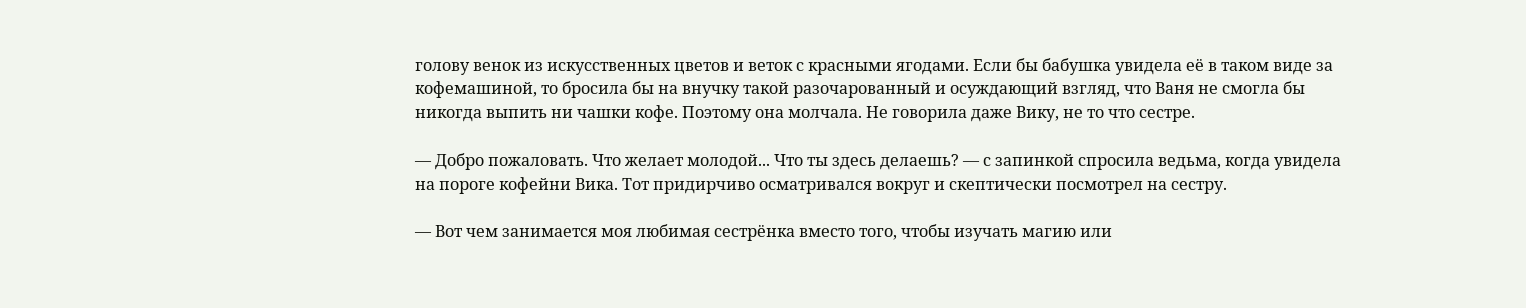голову венок из искусственных цветов и веток с красными ягодами. Если бы бабушка увидела её в таком виде за кофемашиной, то бросила бы на внучку такой разочарованный и осуждающий взгляд, что Ваня не смогла бы никогда выпить ни чашки кофе. Поэтому она молчала. Не говорила даже Вику, не то что сестре.

— Добро пожаловать. Что желает молодой... Что ты здесь делаешь? — с запинкой спросила ведьма, когда увидела на пороге кофейни Вика. Тот придирчиво осматривался вокруг и скептически посмотрел на сестру.

— Вот чем занимается моя любимая сестрёнка вместо того, чтобы изучать магию или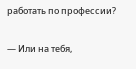работать по профессии?

— Или на тебя,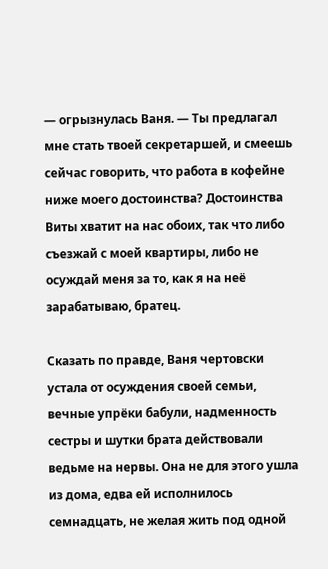— огрызнулась Ваня. — Ты предлагал мне стать твоей секретаршей, и смеешь сейчас говорить, что работа в кофейне ниже моего достоинства? Достоинства Виты хватит на нас обоих, так что либо съезжай с моей квартиры, либо не осуждай меня за то, как я на неё зарабатываю, братец.

Сказать по правде, Ваня чертовски устала от осуждения своей семьи, вечные упрёки бабули, надменность сестры и шутки брата действовали ведьме на нервы. Она не для этого ушла из дома, едва ей исполнилось семнадцать, не желая жить под одной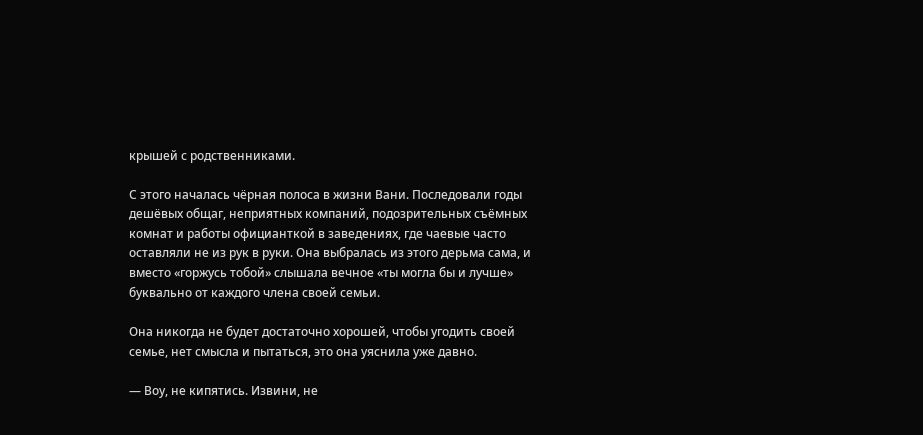крышей с родственниками.

С этого началась чёрная полоса в жизни Вани. Последовали годы дешёвых общаг, неприятных компаний, подозрительных съёмных комнат и работы официанткой в заведениях, где чаевые часто оставляли не из рук в руки. Она выбралась из этого дерьма сама, и вместо «горжусь тобой» слышала вечное «ты могла бы и лучше» буквально от каждого члена своей семьи.

Она никогда не будет достаточно хорошей, чтобы угодить своей семье, нет смысла и пытаться, это она уяснила уже давно.

— Воу, не кипятись. Извини, не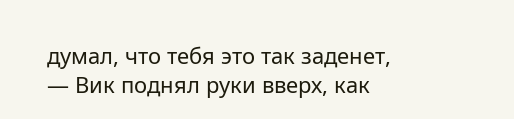думал, что тебя это так заденет, — Вик поднял руки вверх, как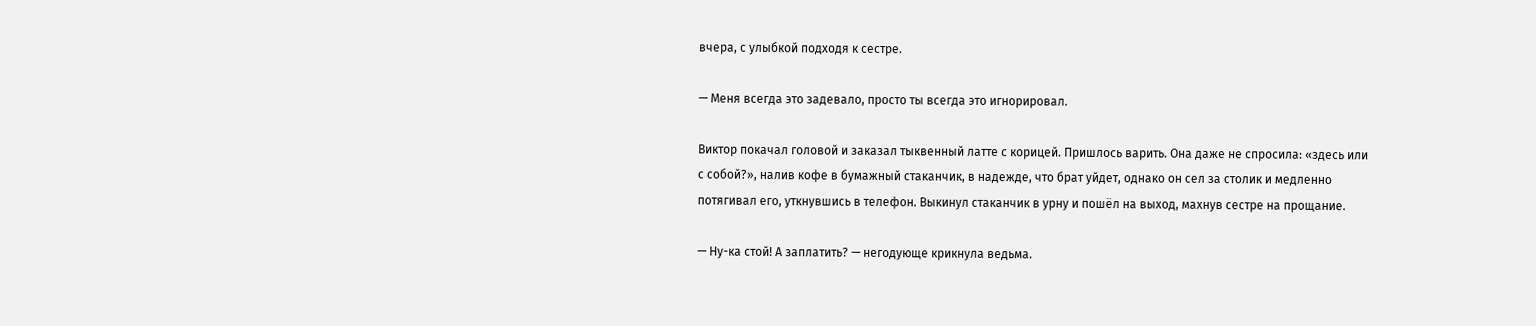вчера, с улыбкой подходя к сестре.

— Меня всегда это задевало, просто ты всегда это игнорировал.

Виктор покачал головой и заказал тыквенный латте с корицей. Пришлось варить. Она даже не спросила: «здесь или с собой?», налив кофе в бумажный стаканчик, в надежде, что брат уйдет, однако он сел за столик и медленно потягивал его, уткнувшись в телефон. Выкинул стаканчик в урну и пошёл на выход, махнув сестре на прощание.

— Ну-ка стой! А заплатить? — негодующе крикнула ведьма.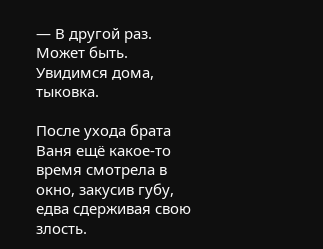— В другой раз. Может быть. Увидимся дома, тыковка.

После ухода брата Ваня ещё какое-то время смотрела в окно, закусив губу, едва сдерживая свою злость.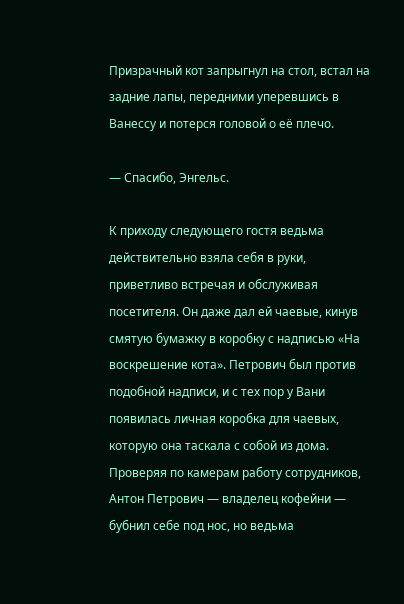Призрачный кот запрыгнул на стол, встал на задние лапы, передними уперевшись в Ванессу и потерся головой о её плечо.

— Спасибо, Энгельс.

К приходу следующего гостя ведьма действительно взяла себя в руки, приветливо встречая и обслуживая посетителя. Он даже дал ей чаевые, кинув смятую бумажку в коробку с надписью «На воскрешение кота». Петрович был против подобной надписи, и с тех пор у Вани появилась личная коробка для чаевых, которую она таскала с собой из дома. Проверяя по камерам работу сотрудников, Антон Петрович — владелец кофейни — бубнил себе под нос, но ведьма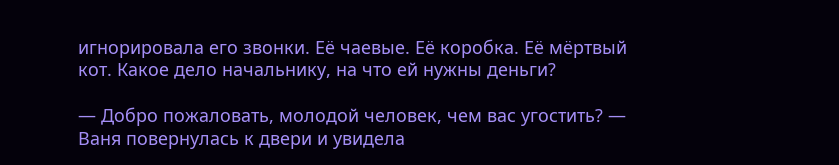игнорировала его звонки. Её чаевые. Её коробка. Её мёртвый кот. Какое дело начальнику, на что ей нужны деньги?

— Добро пожаловать, молодой человек, чем вас угостить? — Ваня повернулась к двери и увидела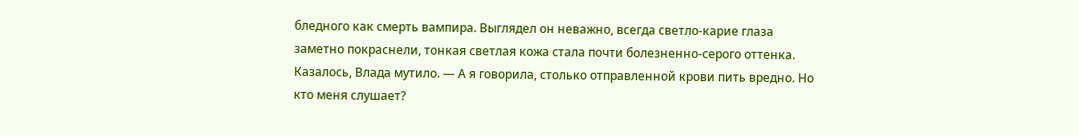бледного как смерть вампира. Выглядел он неважно, всегда светло-карие глаза заметно покраснели, тонкая светлая кожа стала почти болезненно-серого оттенка. Казалось, Влада мутило. — А я говорила, столько отправленной крови пить вредно. Но кто меня слушает?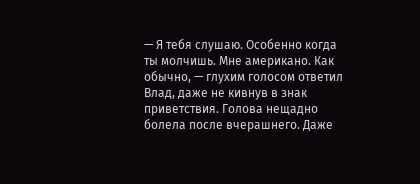— Я тебя слушаю. Особенно когда ты молчишь. Мне американо. Как обычно, — глухим голосом ответил Влад, даже не кивнув в знак приветствия. Голова нещадно болела после вчерашнего. Даже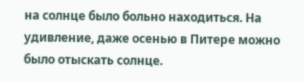на солнце было больно находиться. На удивление, даже осенью в Питере можно было отыскать солнце.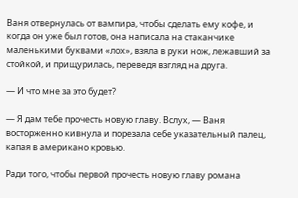Ваня отвернулась от вампира, чтобы сделать ему кофе, и когда он уже был готов, она написала на стаканчике маленькими буквами «лох», взяла в руки нож, лежавший за стойкой, и прищурилась, переведя взгляд на друга.

— И что мне за это будет?

— Я дам тебе прочесть новую главу. Вслух, — Ваня восторженно кивнула и порезала себе указательный палец, капая в американо кровью.

Ради того, чтобы первой прочесть новую главу романа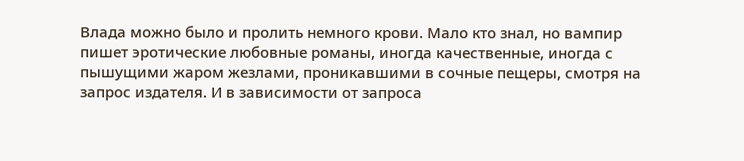Влада можно было и пролить немного крови. Мало кто знал, но вампир пишет эротические любовные романы, иногда качественные, иногда с пышущими жаром жезлами, проникавшими в сочные пещеры, смотря на запрос издателя. И в зависимости от запроса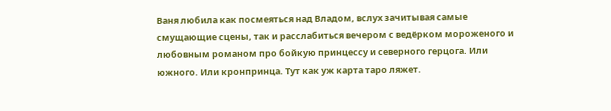Ваня любила как посмеяться над Владом, вслух зачитывая самые смущающие сцены, так и расслабиться вечером с ведёрком мороженого и любовным романом про бойкую принцессу и северного герцога. Или южного. Или кронпринца. Тут как уж карта таро ляжет.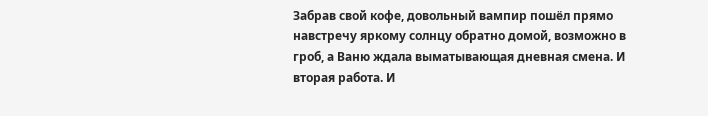Забрав свой кофе, довольный вампир пошёл прямо навстречу яркому солнцу обратно домой, возможно в гроб, а Ваню ждала выматывающая дневная смена. И вторая работа. И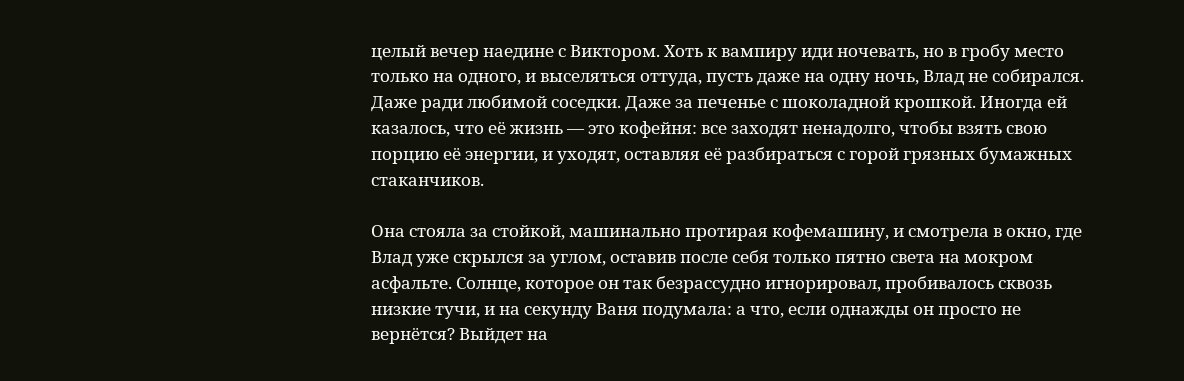целый вечер наедине с Виктором. Хоть к вампиру иди ночевать, но в гробу место только на одного, и выселяться оттуда, пусть даже на одну ночь, Влад не собирался. Даже ради любимой соседки. Даже за печенье с шоколадной крошкой. Иногда ей казалось, что её жизнь — это кофейня: все заходят ненадолго, чтобы взять свою порцию её энергии, и уходят, оставляя её разбираться с горой грязных бумажных стаканчиков.

Она стояла за стойкой, машинально протирая кофемашину, и смотрела в окно, где Влад уже скрылся за углом, оставив после себя только пятно света на мокром асфальте. Солнце, которое он так безрассудно игнорировал, пробивалось сквозь низкие тучи, и на секунду Ваня подумала: а что, если однажды он просто не вернётся? Выйдет на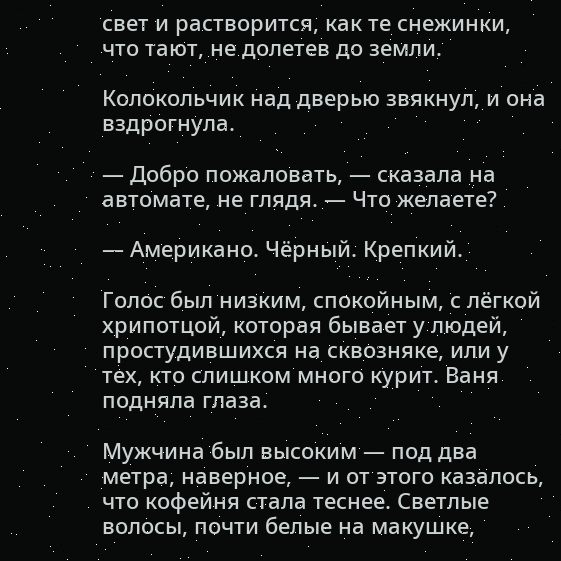свет и растворится, как те снежинки, что тают, не долетев до земли.

Колокольчик над дверью звякнул, и она вздрогнула.

— Добро пожаловать, — сказала на автомате, не глядя. — Что желаете?

— Американо. Чёрный. Крепкий.

Голос был низким, спокойным, с лёгкой хрипотцой, которая бывает у людей, простудившихся на сквозняке, или у тех, кто слишком много курит. Ваня подняла глаза.

Мужчина был высоким — под два метра, наверное, — и от этого казалось, что кофейня стала теснее. Светлые волосы, почти белые на макушке,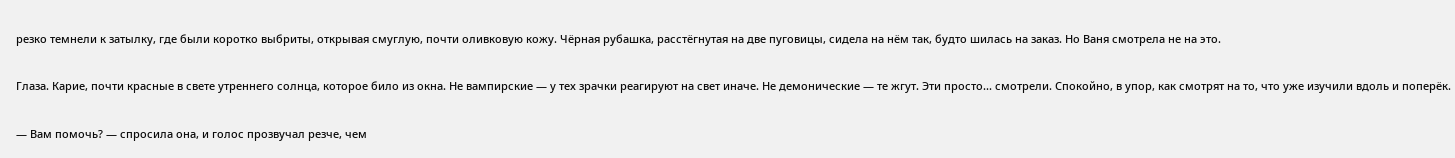резко темнели к затылку, где были коротко выбриты, открывая смуглую, почти оливковую кожу. Чёрная рубашка, расстёгнутая на две пуговицы, сидела на нём так, будто шилась на заказ. Но Ваня смотрела не на это.

Глаза. Карие, почти красные в свете утреннего солнца, которое било из окна. Не вампирские — у тех зрачки реагируют на свет иначе. Не демонические — те жгут. Эти просто... смотрели. Спокойно, в упор, как смотрят на то, что уже изучили вдоль и поперёк.

— Вам помочь? — спросила она, и голос прозвучал резче, чем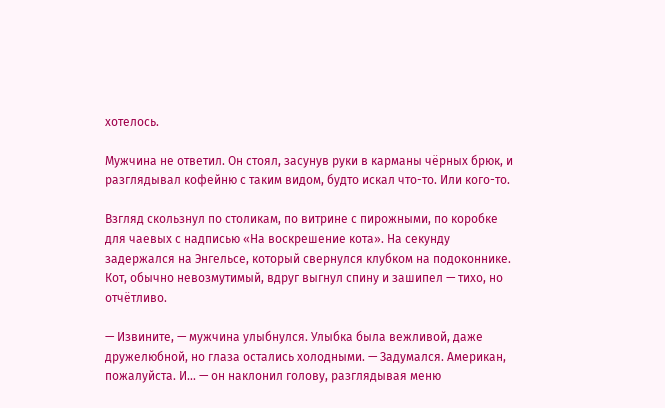хотелось.

Мужчина не ответил. Он стоял, засунув руки в карманы чёрных брюк, и разглядывал кофейню с таким видом, будто искал что-то. Или кого-то.

Взгляд скользнул по столикам, по витрине с пирожными, по коробке для чаевых с надписью «На воскрешение кота». На секунду задержался на Энгельсе, который свернулся клубком на подоконнике. Кот, обычно невозмутимый, вдруг выгнул спину и зашипел — тихо, но отчётливо.

— Извините, — мужчина улыбнулся. Улыбка была вежливой, даже дружелюбной, но глаза остались холодными. — Задумался. Американ, пожалуйста. И... — он наклонил голову, разглядывая меню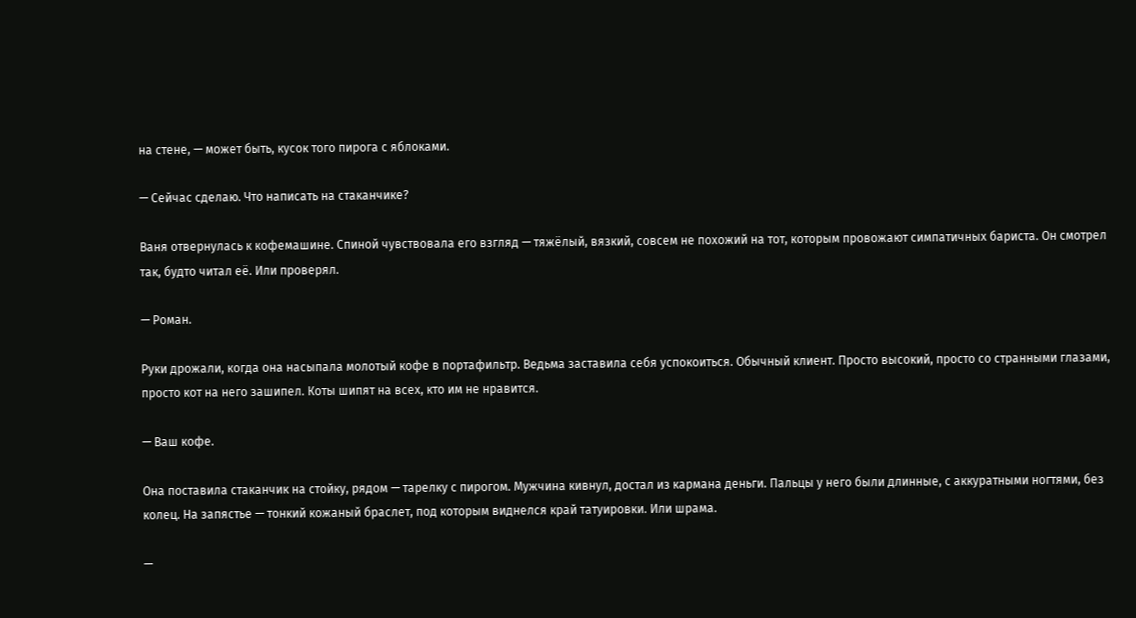на стене, — может быть, кусок того пирога с яблоками.

— Сейчас сделаю. Что написать на стаканчике?

Ваня отвернулась к кофемашине. Спиной чувствовала его взгляд — тяжёлый, вязкий, совсем не похожий на тот, которым провожают симпатичных бариста. Он смотрел так, будто читал её. Или проверял.

— Роман.

Руки дрожали, когда она насыпала молотый кофе в портафильтр. Ведьма заставила себя успокоиться. Обычный клиент. Просто высокий, просто со странными глазами, просто кот на него зашипел. Коты шипят на всех, кто им не нравится.

— Ваш кофе.

Она поставила стаканчик на стойку, рядом — тарелку с пирогом. Мужчина кивнул, достал из кармана деньги. Пальцы у него были длинные, с аккуратными ногтями, без колец. На запястье — тонкий кожаный браслет, под которым виднелся край татуировки. Или шрама.

—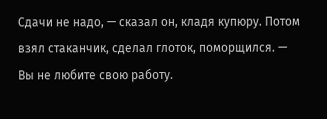Сдачи не надо, — сказал он, кладя купюру. Потом взял стаканчик, сделал глоток, поморщился. — Вы не любите свою работу.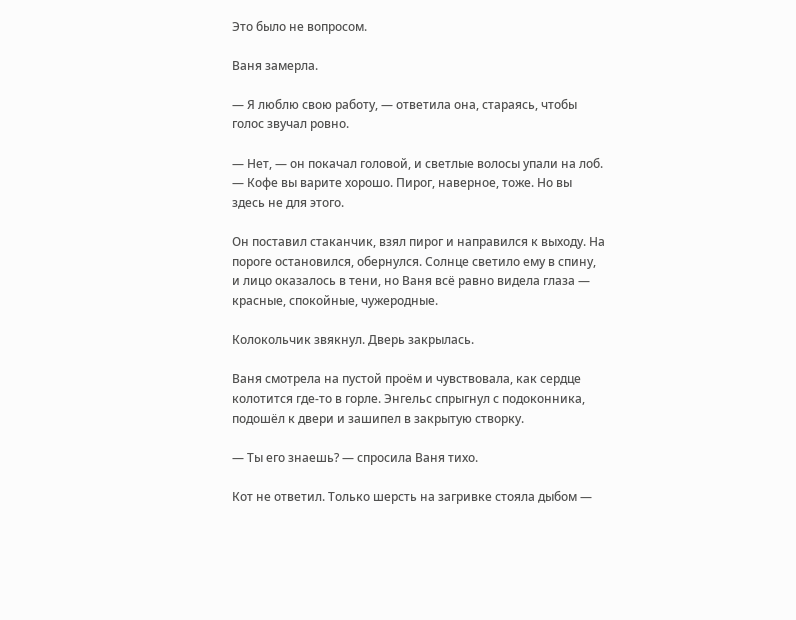Это было не вопросом.

Ваня замерла.

— Я люблю свою работу, — ответила она, стараясь, чтобы голос звучал ровно.

— Нет, — он покачал головой, и светлые волосы упали на лоб. — Кофе вы варите хорошо. Пирог, наверное, тоже. Но вы здесь не для этого.

Он поставил стаканчик, взял пирог и направился к выходу. На пороге остановился, обернулся. Солнце светило ему в спину, и лицо оказалось в тени, но Ваня всё равно видела глаза — красные, спокойные, чужеродные.

Колокольчик звякнул. Дверь закрылась.

Ваня смотрела на пустой проём и чувствовала, как сердце колотится где-то в горле. Энгельс спрыгнул с подоконника, подошёл к двери и зашипел в закрытую створку.

— Ты его знаешь? — спросила Ваня тихо.

Кот не ответил. Только шерсть на загривке стояла дыбом —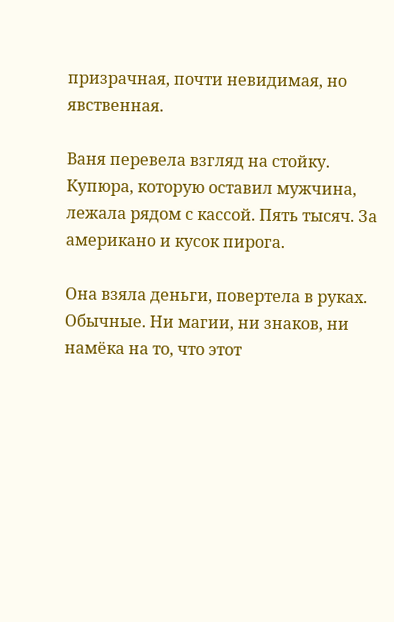призрачная, почти невидимая, но явственная.

Ваня перевела взгляд на стойку. Купюра, которую оставил мужчина, лежала рядом с кассой. Пять тысяч. За американo и кусок пирога.

Она взяла деньги, повертела в руках. Обычные. Ни магии, ни знаков, ни намёка на то, что этот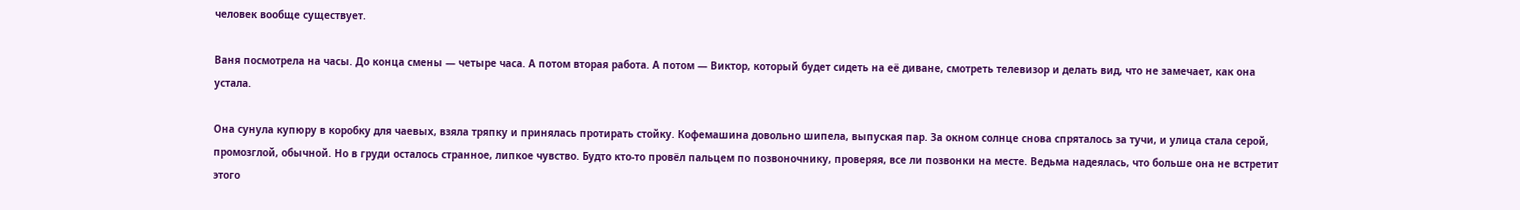человек вообще существует.

Ваня посмотрела на часы. До конца смены — четыре часа. А потом вторая работа. А потом — Виктор, который будет сидеть на её диване, смотреть телевизор и делать вид, что не замечает, как она устала.

Она сунула купюру в коробку для чаевых, взяла тряпку и принялась протирать стойку. Кофемашина довольно шипела, выпуская пар. За окном солнце снова спряталось за тучи, и улица стала серой, промозглой, обычной. Но в груди осталось странное, липкое чувство. Будто кто-то провёл пальцем по позвоночнику, проверяя, все ли позвонки на месте. Ведьма надеялась, что больше она не встретит этого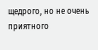щедрого, но не очень приятного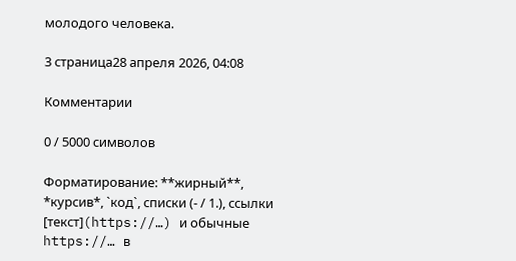молодого человека.

3 страница28 апреля 2026, 04:08

Комментарии

0 / 5000 символов

Форматирование: **жирный**, *курсив*, `код`, списки (- / 1.), ссылки [текст](https://…) и обычные https://… в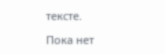тексте.

Пока нет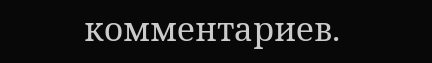комментариев.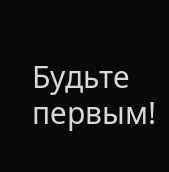Будьте первым!